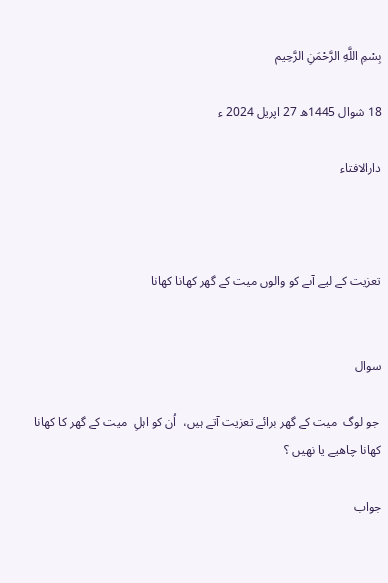بِسْمِ اللَّهِ الرَّحْمَنِ الرَّحِيم

18 شوال 1445ھ 27 اپریل 2024 ء

دارالافتاء



تعزیت کے لیے آںے کو والوں میت کے گھر کھانا کھانا


سوال

 جو لوگ  میت کے گھر برائے تعزیت آتے ہیں،  اُن کو اہلِ  میت کے گھر کا کھانا کھانا چاهيے يا نهيں ؟

جواب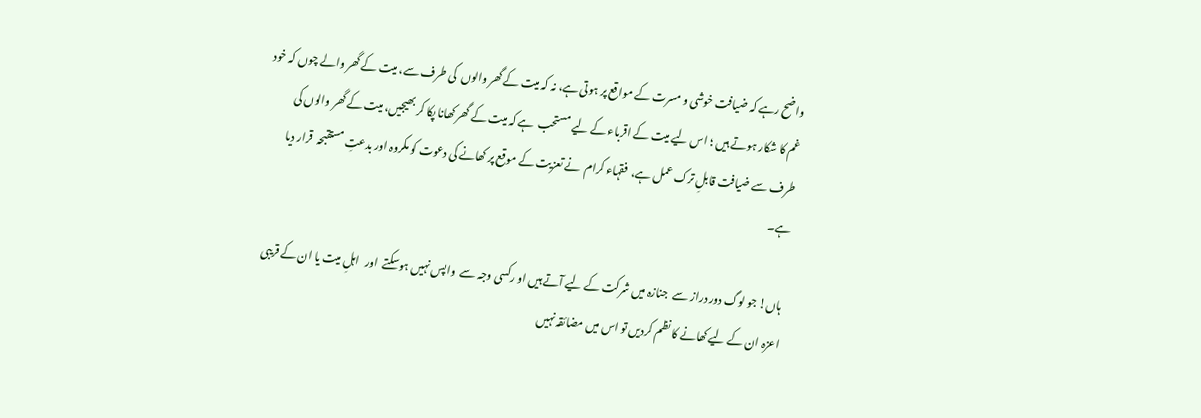واضح رہے کہ ضیافت خوشی و مسرت کے مواقع پر ہوتی ہے، نہ کہ میت کے گھر والوں  کی طرف سے، میت کے گھر والے چوں کہ خود غم کا شکار ہوتے ہیں ؛ اس لیے میت کے اقرباء کے لیے مستحب  ہے کہ میت کے گھر کھانا پکا کر بھیجیں، میت کے گھر والوں کی طرف سے ضیافت قابلِ ترک عمل ہے،  فقہاء کرام  نے تعزیت کے موقع پر کھانے کی دعوت کو مکروہ اور بدعتِ مستقبحہ  قرار دیا ہے۔

 ہاں! جو لوگ دور دراز سے  جنازہ میں شرکت کے لیے آتے ہیں او رکسی وجہ سے  واپس نہیں ہوسکتے  اور   اہلِ میت یا ان کے قریبی اعزہ ان کے لیے کھانے کا نظم کردیں تو اس میں مضائقہ نہیں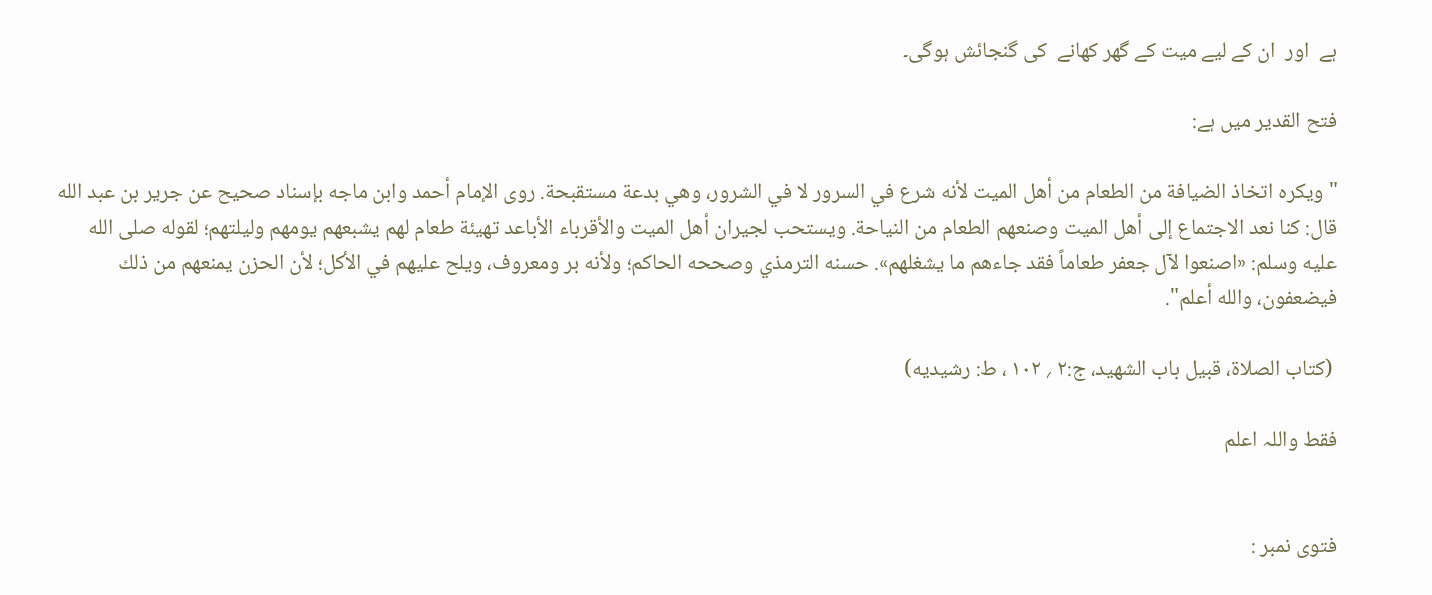ہے  اور  ان کے لیے میت کے گھر کھانے  کی گنجائش ہوگی۔

فتح القدیر میں ہے:

"ويكره اتخاذ الضيافة من الطعام من أهل الميت لأنه شرع في السرور لا في الشرور، وهي بدعة مستقبحة. روى الإمام أحمد وابن ماجه بإسناد صحيح عن جرير بن عبد الله قال: كنا نعد الاجتماع إلى أهل الميت وصنعهم الطعام من النياحة. ويستحب لجيران أهل الميت والأقرباء الأباعد تهيئة طعام لهم يشبعهم يومهم وليلتهم؛ لقوله صلى الله عليه وسلم: «اصنعوا لآل جعفر طعاماً فقد جاءهم ما يشغلهم». حسنه الترمذي وصححه الحاكم؛ ولأنه بر ومعروف، ويلح عليهم في الأكل؛ لأن الحزن يمنعهم من ذلك فيضعفون، والله أعلم".

 (کتاب الصلاة، قبیل باب الشهید، ج:۲ ؍ ۱۰۲ ، ط: رشیدیه)

فقط واللہ اعلم


فتوی نمبر :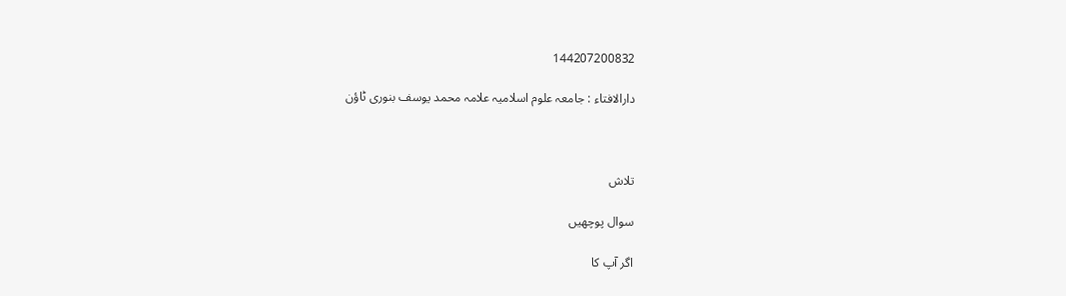144207200832

دارالافتاء : جامعہ علوم اسلامیہ علامہ محمد یوسف بنوری ٹاؤن



تلاش

سوال پوچھیں

اگر آپ کا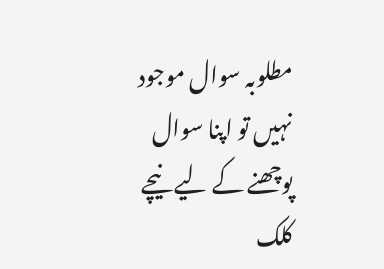مطلوبہ سوال موجود نہیں تو اپنا سوال پوچھنے کے لیے نیچے کلک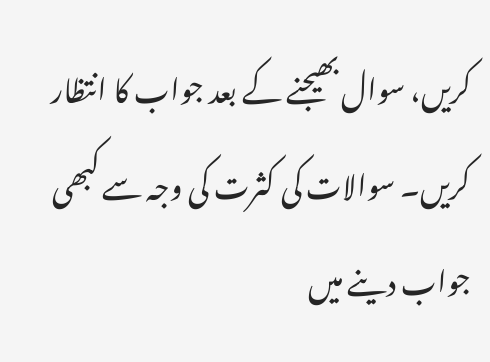کریں، سوال بھیجنے کے بعد جواب کا انتظار کریں۔ سوالات کی کثرت کی وجہ سے کبھی جواب دینے میں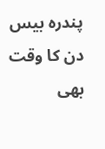پندرہ بیس دن کا وقت بھی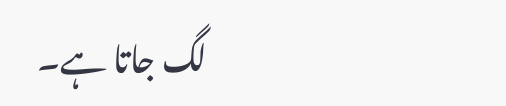لگ جاتا ہے۔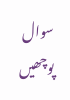سوال پوچھیں